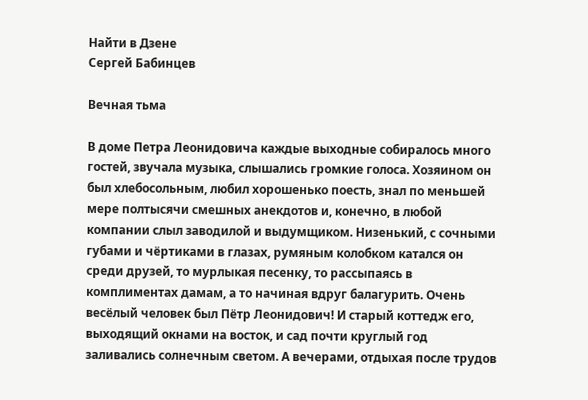Найти в Дзене
Сергей Бабинцев

Вечная тьма

В доме Петра Леонидовича каждые выходные собиралось много гостей, звучала музыка, слышались громкие голоса. Хозяином он был хлебосольным, любил хорошенько поесть, знал по меньшей мере полтысячи смешных анекдотов и, конечно, в любой компании слыл заводилой и выдумщиком. Низенький, с сочными губами и чёртиками в глазах, румяным колобком катался он среди друзей, то мурлыкая песенку, то рассыпаясь в комплиментах дамам, а то начиная вдруг балагурить. Очень весёлый человек был Пётр Леонидович! И старый коттедж его, выходящий окнами на восток, и сад почти круглый год заливались солнечным светом. А вечерами, отдыхая после трудов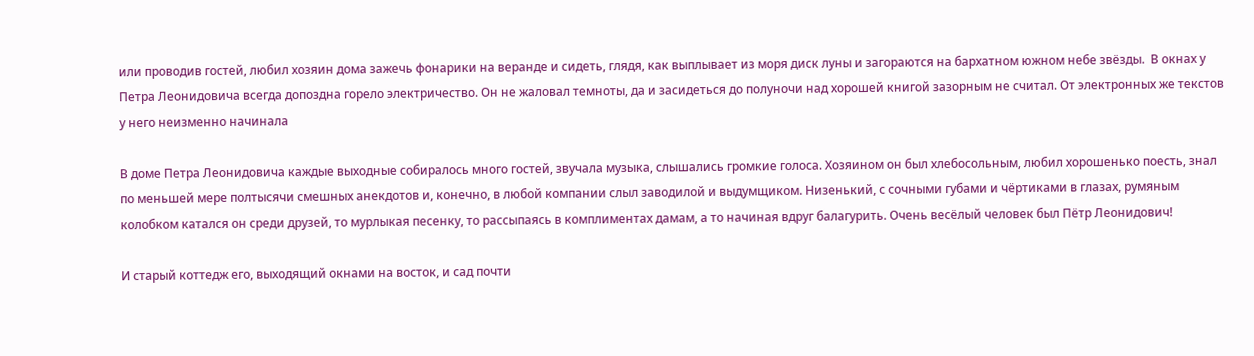или проводив гостей, любил хозяин дома зажечь фонарики на веранде и сидеть, глядя, как выплывает из моря диск луны и загораются на бархатном южном небе звёзды.  В окнах у Петра Леонидовича всегда допоздна горело электричество. Он не жаловал темноты, да и засидеться до полуночи над хорошей книгой зазорным не считал. От электронных же текстов у него неизменно начинала

В доме Петра Леонидовича каждые выходные собиралось много гостей, звучала музыка, слышались громкие голоса. Хозяином он был хлебосольным, любил хорошенько поесть, знал по меньшей мере полтысячи смешных анекдотов и, конечно, в любой компании слыл заводилой и выдумщиком. Низенький, с сочными губами и чёртиками в глазах, румяным колобком катался он среди друзей, то мурлыкая песенку, то рассыпаясь в комплиментах дамам, а то начиная вдруг балагурить. Очень весёлый человек был Пётр Леонидович!

И старый коттедж его, выходящий окнами на восток, и сад почти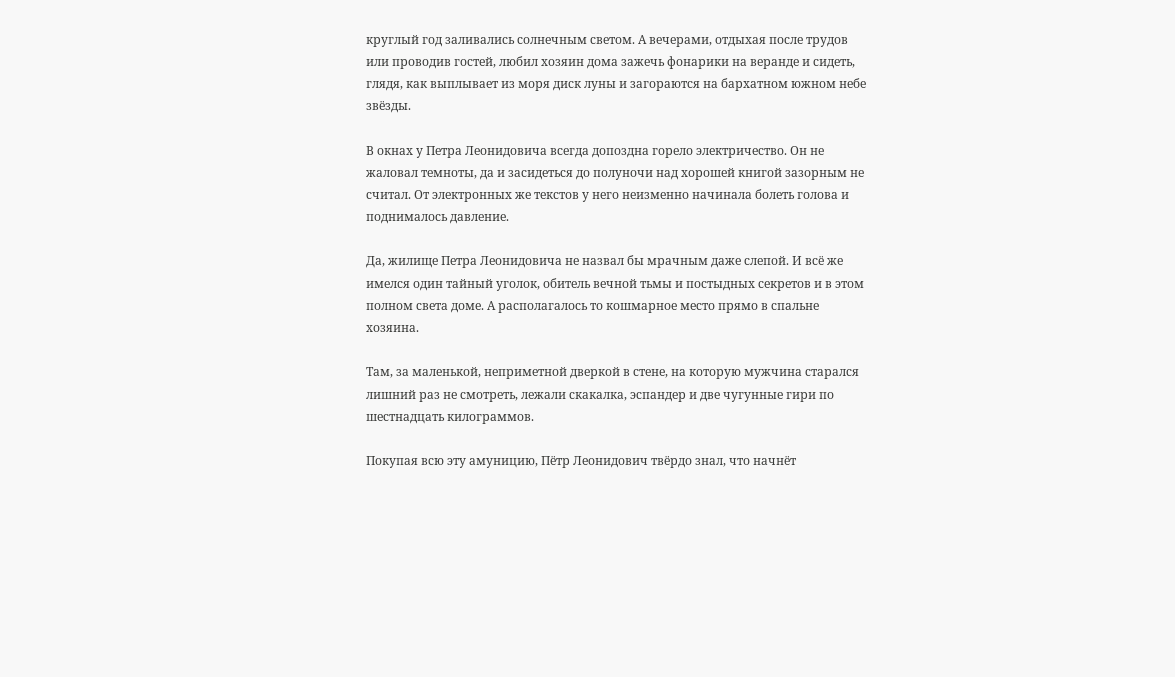круглый год заливались солнечным светом. А вечерами, отдыхая после трудов или проводив гостей, любил хозяин дома зажечь фонарики на веранде и сидеть, глядя, как выплывает из моря диск луны и загораются на бархатном южном небе звёзды.

В окнах у Петра Леонидовича всегда допоздна горело электричество. Он не жаловал темноты, да и засидеться до полуночи над хорошей книгой зазорным не считал. От электронных же текстов у него неизменно начинала болеть голова и поднималось давление.

Да, жилище Петра Леонидовича не назвал бы мрачным даже слепой. И всё же имелся один тайный уголок, обитель вечной тьмы и постыдных секретов и в этом полном света доме. А располагалось то кошмарное место прямо в спальне хозяина.

Там, за маленькой, неприметной дверкой в стене, на которую мужчина старался лишний раз не смотреть, лежали скакалка, эспандер и две чугунные гири по шестнадцать килограммов.

Покупая всю эту амуницию, Пётр Леонидович твёрдо знал, что начнёт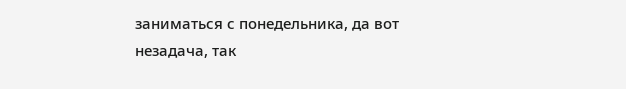заниматься с понедельника, да вот незадача, так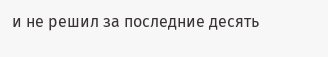и не решил за последние десять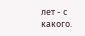лет - с какого.